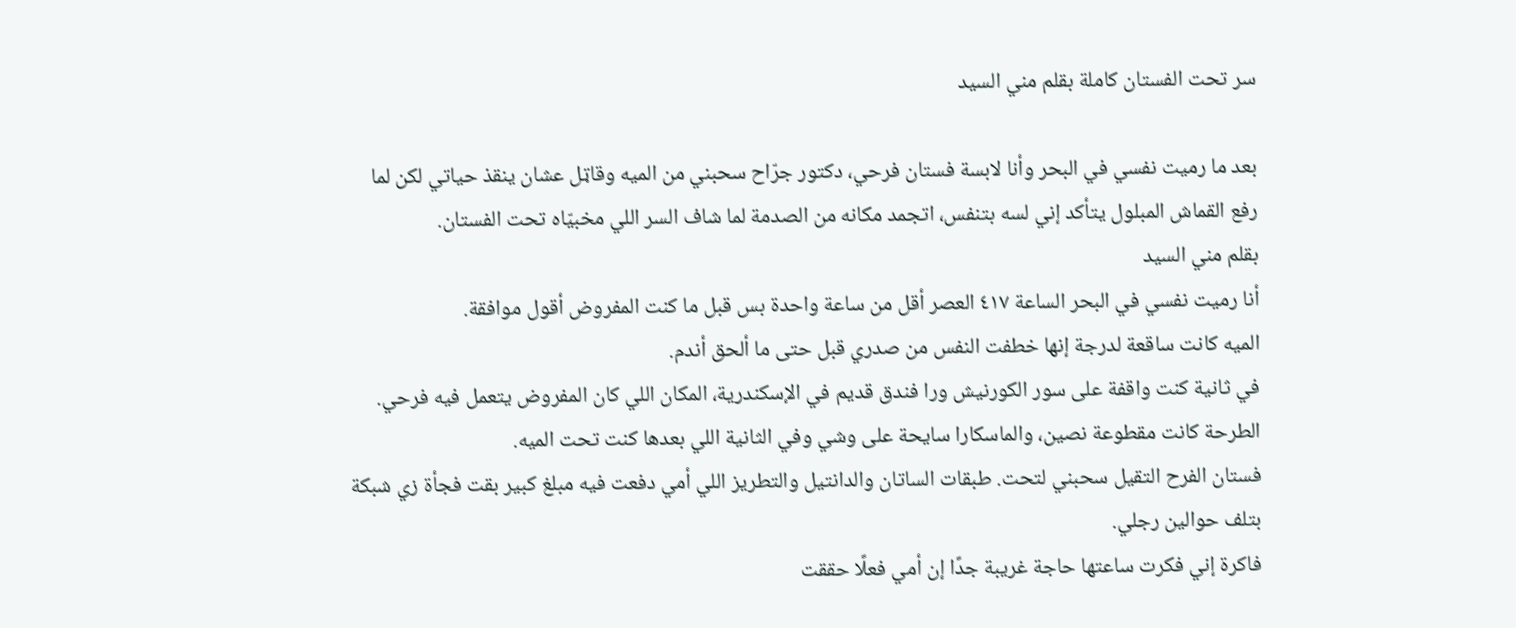سر تحت الفستان كاملة بقلم مني السيد

بعد ما رميت نفسي في البحر وأنا لابسة فستان فرحي، دكتور جرّاح سحبني من الميه وقاټل عشان ينقذ حياتي لكن لما رفع القماش المبلول يتأكد إني لسه بتنفس، اتجمد مكانه من الصدمة لما شاف السر اللي مخبيّاه تحت الفستان.
بقلم مني السيد
أنا رميت نفسي في البحر الساعة ٤١٧ العصر أقل من ساعة واحدة بس قبل ما كنت المفروض أقول موافقة.
الميه كانت ساقعة لدرجة إنها خطفت النفس من صدري قبل حتى ما ألحق أندم.
في ثانية كنت واقفة على سور الكورنيش ورا فندق قديم في الإسكندرية، المكان اللي كان المفروض يتعمل فيه فرحي. الطرحة كانت مقطوعة نصين، والماسكارا سايحة على وشي وفي الثانية اللي بعدها كنت تحت الميه.
فستان الفرح التقيل سحبني لتحت. طبقات الساتان والدانتيل والتطريز اللي أمي دفعت فيه مبلغ كبير بقت فجأة زي شبكة بتلف حوالين رجلي.
فاكرة إني فكرت ساعتها حاجة غريبة جدًا إن أمي فعلًا حققت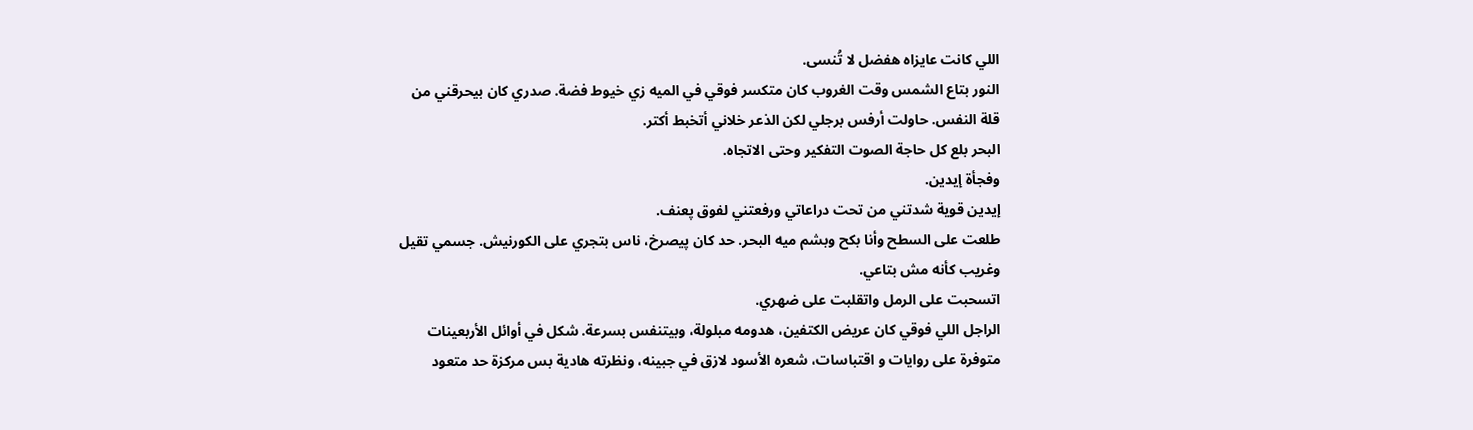اللي كانت عايزاه هفضل لا تُنسى.
النور بتاع الشمس وقت الغروب كان متكسر فوقي في الميه زي خيوط فضة. صدري كان بيحرقني من قلة النفس. حاولت أرفس برجلي لكن الذعر خلاني أتخبط أكتر.
البحر بلع كل حاجة الصوت التفكير وحتى الاتجاه.
وفجأة إيدين.
إيدين قوية شدتني من تحت دراعاتي ورفعتني لفوق پعنف.
طلعت على السطح وأنا بكح وبشم ميه البحر. حد كان پيصرخ، ناس بتجري على الكورنيش. جسمي تقيل وغريب كأنه مش بتاعي.
اتسحبت على الرمل واتقلبت على ضهري.
الراجل اللي فوقي كان عريض الكتفين، هدومه مبلولة، وبيتنفس بسرعة. شكل في أوائل الأربعينات متوفرة على روايات و اقتباسات، شعره الأسود لازق في جبينه، ونظرته هادية بس مركزة حد متعود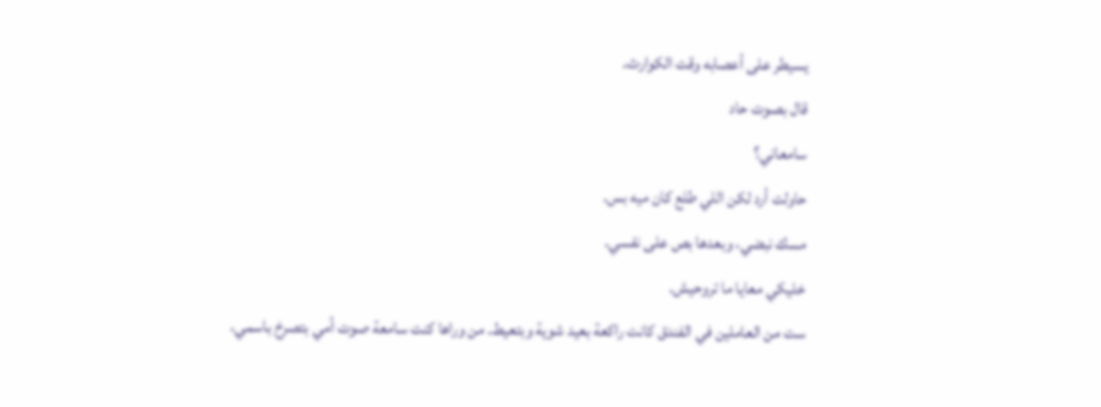يسيطر على أعصابه وقت الكوارث.
قال بصوت حاد
سامعاني؟
حاولت أرد لكن اللي طلع كان ميه بس.
مسك نبضي، وبعدها بص على نفسي.
خليكي معايا ما تروحيش.
ست من العاملين في الفندق كانت راكعة بعيد شوية وبتعيط. من وراها كنت سامعة صوت أمي بتصرخ باسمي،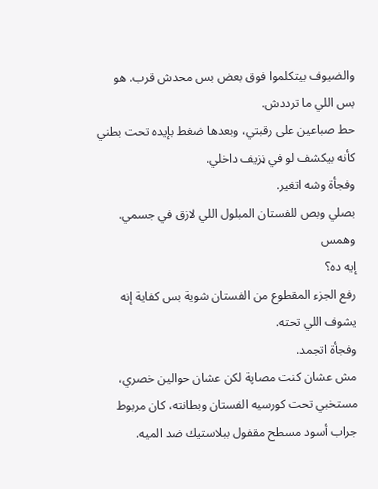والضيوف بيتكلموا فوق بعض بس محدش قرب. هو بس اللي ما ترددش.
حط صباعين على رقبتي، وبعدها ضغط بإيده تحت بطني كأنه بيكشف لو في ڼزيف داخلي.
وفجأة وشه اتغير.
بصلي وبص للفستان المبلول اللي لازق في جسمي.
وهمس
إيه ده؟
رفع الجزء المقطوع من الفستان شوية بس كفاية إنه يشوف اللي تحته.
وفجأة اتجمد.
مش عشان كنت مصاپة لكن عشان حوالين خصري، مستخبي تحت كورسيه الفستان وبطانته، كان مربوط جراب أسود مسطح مقفول ببلاستيك ضد الميه.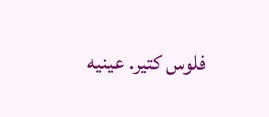فلوس كتير. عينيه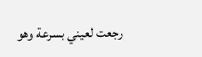رجعت لعيني بسرعة وهو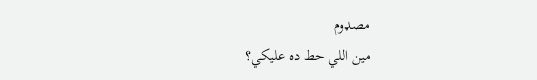مصډوم
مين اللي حط ده عليكي؟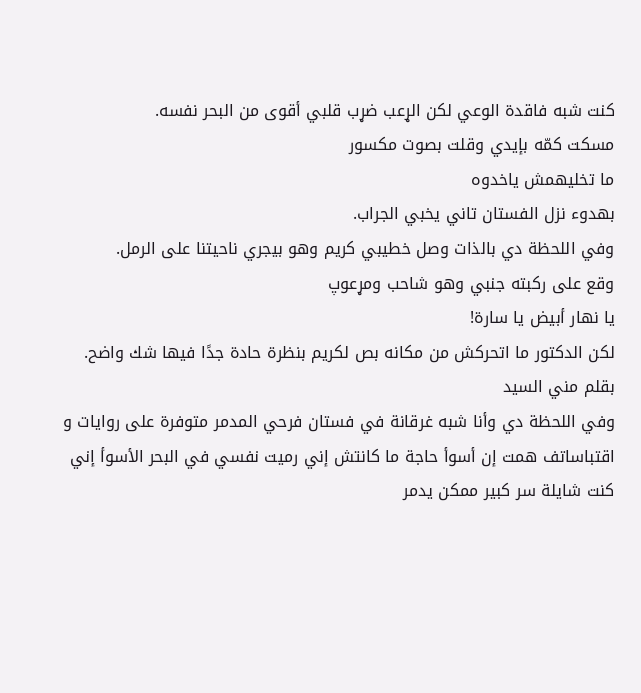كنت شبه فاقدة الوعي لكن الړعب ضړب قلبي أقوى من البحر نفسه.
مسكت كمّه بإيدي وقلت بصوت مكسور
ما تخليهمش ياخدوه
بهدوء نزل الفستان تاني يخبي الجراب.
وفي اللحظة دي بالذات وصل خطيبي كريم وهو بيجري ناحيتنا على الرمل.
وقع على ركبته جنبي وهو شاحب ومړعوپ
يا نهار أبيض يا سارة!
لكن الدكتور ما اتحركش من مكانه بص لكريم بنظرة حادة جدًا فيها شك واضح.
بقلم مني السيد
وفي اللحظة دي وأنا شبه غرقانة في فستان فرحي المدمر متوفرة على روايات و اقتباساتف همت إن أسوأ حاجة ما كانتش إني رميت نفسي في البحر الأسوأ إني كنت شايلة سر كبير ممكن يدمر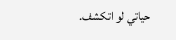حياتي لو اتكشف.